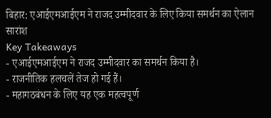बिहार: एआईएमआईएम ने राजद उम्मीदवार के लिए किया समर्थन का ऐलान
सारांश
Key Takeaways
- एआईएमआईएम ने राजद उम्मीदवार का समर्थन किया है।
- राजनीतिक हलचलें तेज हो गई हैं।
- महागठबंधन के लिए यह एक महत्वपूर्ण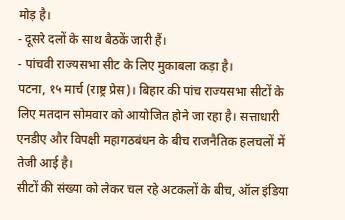मोड़ है।
- दूसरे दलों के साथ बैठकें जारी हैं।
- पांचवी राज्यसभा सीट के लिए मुकाबला कड़ा है।
पटना, १५ मार्च (राष्ट्र प्रेस)। बिहार की पांच राज्यसभा सीटों के लिए मतदान सोमवार को आयोजित होने जा रहा है। सत्ताधारी एनडीए और विपक्षी महागठबंधन के बीच राजनैतिक हलचलों में तेजी आई है।
सीटों की संख्या को लेकर चल रहे अटकलों के बीच, ऑल इंडिया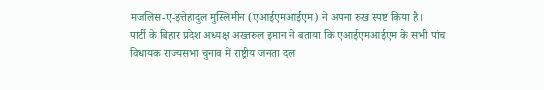मजलिस-ए-इत्तेहादुल मुस्लिमीन (एआईएमआईएम) ने अपना रुख स्पष्ट किया है।
पार्टी के बिहार प्रदेश अध्यक्ष अख्तरुल इमान ने बताया कि एआईएमआईएम के सभी पांच विधायक राज्यसभा चुनाव में राष्ट्रीय जनता दल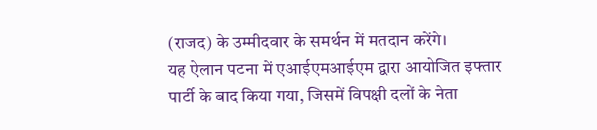(राजद) के उम्मीदवार के समर्थन में मतदान करेंगे।
यह ऐलान पटना में एआईएमआईएम द्वारा आयोजित इफ्तार पार्टी के बाद किया गया, जिसमें विपक्षी दलों के नेता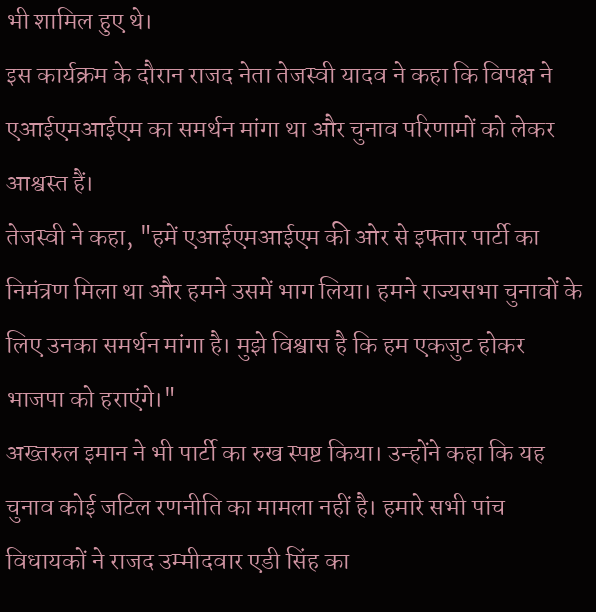भी शामिल हुए थे।
इस कार्यक्रम के दौरान राजद नेता तेजस्वी यादव ने कहा कि विपक्ष ने एआईएमआईएम का समर्थन मांगा था और चुनाव परिणामों को लेकर आश्वस्त हैं।
तेजस्वी ने कहा, "हमें एआईएमआईएम की ओर से इफ्तार पार्टी का निमंत्रण मिला था और हमने उसमें भाग लिया। हमने राज्यसभा चुनावों के लिए उनका समर्थन मांगा है। मुझे विश्वास है कि हम एकजुट होकर भाजपा को हराएंगे।"
अख्तरुल इमान ने भी पार्टी का रुख स्पष्ट किया। उन्होंने कहा कि यह चुनाव कोई जटिल रणनीति का मामला नहीं है। हमारे सभी पांच विधायकों ने राजद उम्मीदवार एडी सिंह का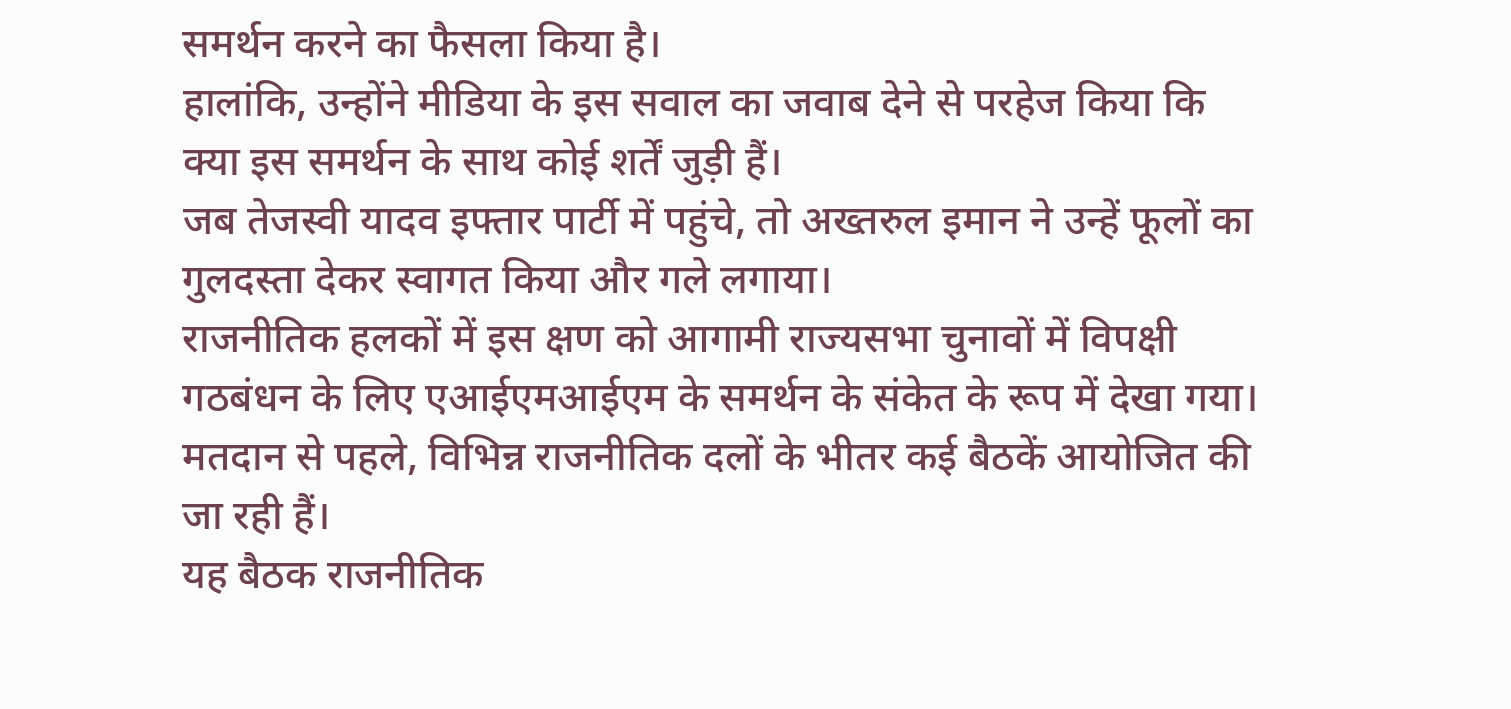समर्थन करने का फैसला किया है।
हालांकि, उन्होंने मीडिया के इस सवाल का जवाब देने से परहेज किया कि क्या इस समर्थन के साथ कोई शर्तें जुड़ी हैं।
जब तेजस्वी यादव इफ्तार पार्टी में पहुंचे, तो अख्तरुल इमान ने उन्हें फूलों का गुलदस्ता देकर स्वागत किया और गले लगाया।
राजनीतिक हलकों में इस क्षण को आगामी राज्यसभा चुनावों में विपक्षी गठबंधन के लिए एआईएमआईएम के समर्थन के संकेत के रूप में देखा गया।
मतदान से पहले, विभिन्न राजनीतिक दलों के भीतर कई बैठकें आयोजित की जा रही हैं।
यह बैठक राजनीतिक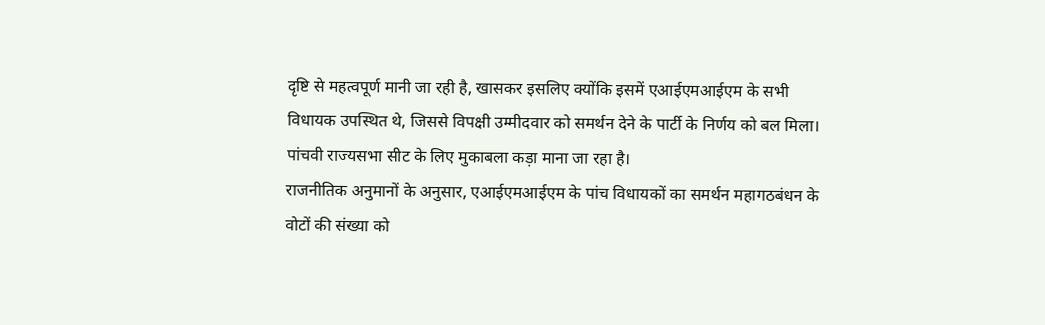दृष्टि से महत्वपूर्ण मानी जा रही है, खासकर इसलिए क्योंकि इसमें एआईएमआईएम के सभी विधायक उपस्थित थे, जिससे विपक्षी उम्मीदवार को समर्थन देने के पार्टी के निर्णय को बल मिला। पांचवी राज्यसभा सीट के लिए मुकाबला कड़ा माना जा रहा है।
राजनीतिक अनुमानों के अनुसार, एआईएमआईएम के पांच विधायकों का समर्थन महागठबंधन के वोटों की संख्या को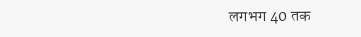लगभग 40 तक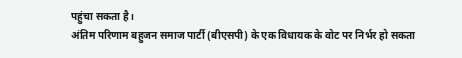पहुंचा सकता है।
अंतिम परिणाम बहुजन समाज पार्टी (बीएसपी) के एक विधायक के वोट पर निर्भर हो सकता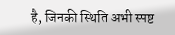है, जिनकी स्थिति अभी स्पष्ट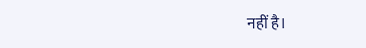नहीं है।